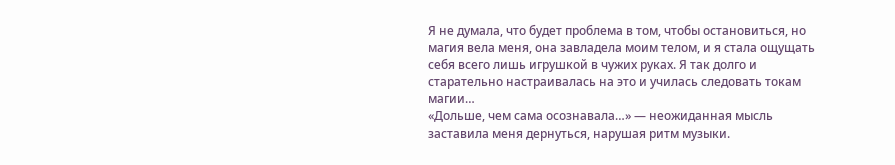Я не думала, что будет проблема в том, чтобы остановиться, но магия вела меня, она завладела моим телом, и я стала ощущать себя всего лишь игрушкой в чужих руках. Я так долго и старательно настраивалась на это и училась следовать токам магии…
«Дольше, чем сама осознавала…» — неожиданная мысль заставила меня дернуться, нарушая ритм музыки.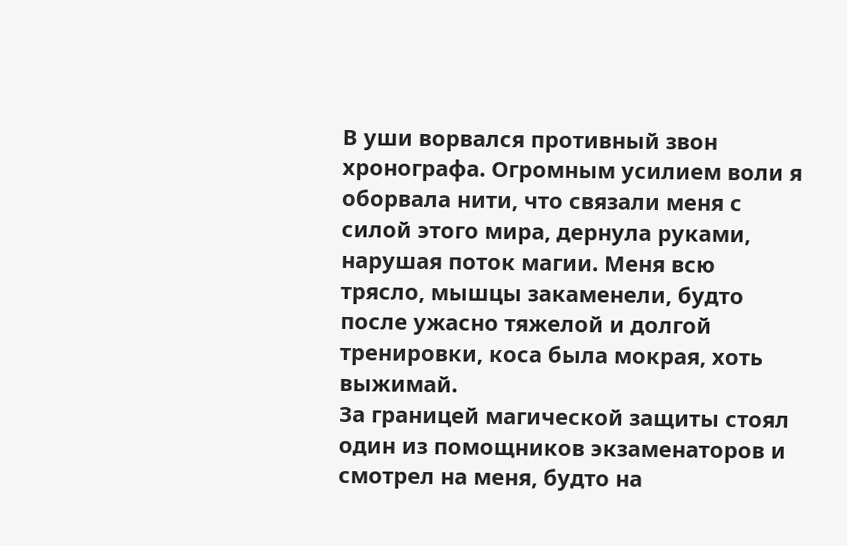В уши ворвался противный звон хронографа. Огромным усилием воли я оборвала нити, что связали меня с силой этого мира, дернула руками, нарушая поток магии. Меня всю трясло, мышцы закаменели, будто после ужасно тяжелой и долгой тренировки, коса была мокрая, хоть выжимай.
За границей магической защиты стоял один из помощников экзаменаторов и смотрел на меня, будто на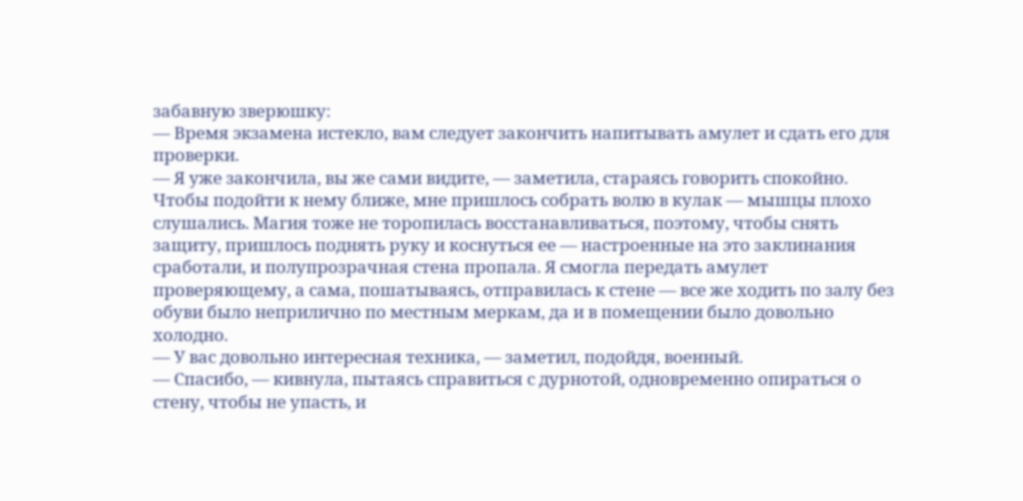забавную зверюшку:
— Время экзамена истекло, вам следует закончить напитывать амулет и сдать его для проверки.
— Я уже закончила, вы же сами видите, — заметила, стараясь говорить спокойно.
Чтобы подойти к нему ближе, мне пришлось собрать волю в кулак — мышцы плохо слушались. Магия тоже не торопилась восстанавливаться, поэтому, чтобы снять защиту, пришлось поднять руку и коснуться ее — настроенные на это заклинания сработали, и полупрозрачная стена пропала. Я смогла передать амулет проверяющему, а сама, пошатываясь, отправилась к стене — все же ходить по залу без обуви было неприлично по местным меркам, да и в помещении было довольно холодно.
— У вас довольно интересная техника, — заметил, подойдя, военный.
— Спасибо, — кивнула, пытаясь справиться с дурнотой, одновременно опираться о стену, чтобы не упасть, и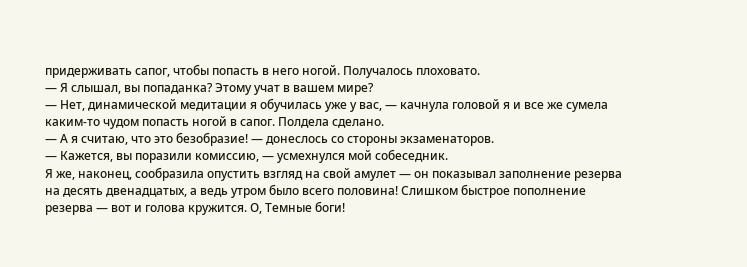придерживать сапог, чтобы попасть в него ногой. Получалось плоховато.
— Я слышал, вы попаданка? Этому учат в вашем мире?
— Нет, динамической медитации я обучилась уже у вас, — качнула головой я и все же сумела каким-то чудом попасть ногой в сапог. Полдела сделано.
— А я считаю, что это безобразие! — донеслось со стороны экзаменаторов.
— Кажется, вы поразили комиссию, — усмехнулся мой собеседник.
Я же, наконец, сообразила опустить взгляд на свой амулет — он показывал заполнение резерва на десять двенадцатых, а ведь утром было всего половина! Слишком быстрое пополнение резерва — вот и голова кружится. О, Темные боги!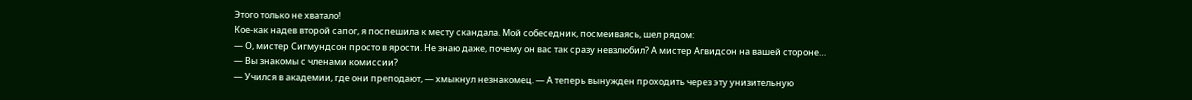Этого только не хватало!
Кое-как надев второй сапог, я поспешила к месту скандала. Мой собеседник, посмеиваясь, шел рядом:
— О, мистер Сигмундсон просто в ярости. Не знаю даже, почему он вас так сразу невзлюбил? А мистер Агвидсон на вашей стороне…
— Вы знакомы с членами комиссии?
— Учился в академии, где они преподают, — хмыкнул незнакомец. — А теперь вынужден проходить через эту унизительную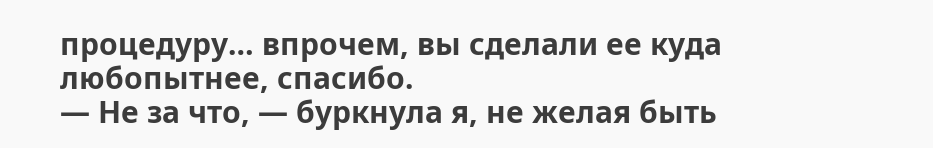процедуру… впрочем, вы сделали ее куда любопытнее, спасибо.
— Не за что, — буркнула я, не желая быть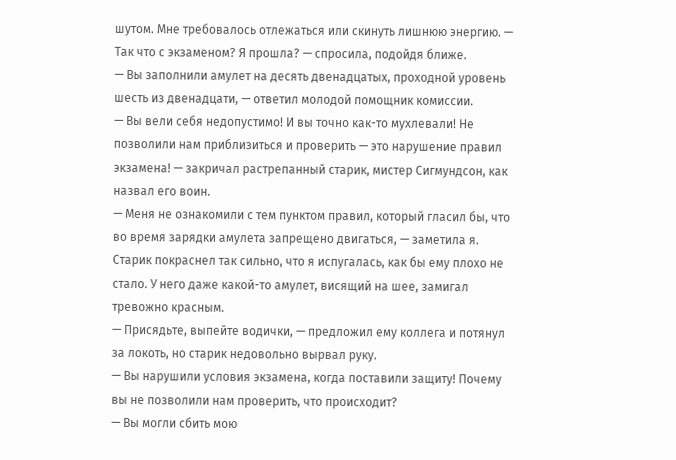шутом. Мне требовалось отлежаться или скинуть лишнюю энергию. — Так что с экзаменом? Я прошла? — спросила, подойдя ближе.
— Вы заполнили амулет на десять двенадцатых, проходной уровень шесть из двенадцати, — ответил молодой помощник комиссии.
— Вы вели себя недопустимо! И вы точно как-то мухлевали! Не позволили нам приблизиться и проверить — это нарушение правил экзамена! — закричал растрепанный старик, мистер Сигмундсон, как назвал его воин.
— Меня не ознакомили с тем пунктом правил, который гласил бы, что во время зарядки амулета запрещено двигаться, — заметила я.
Старик покраснел так сильно, что я испугалась, как бы ему плохо не стало. У него даже какой-то амулет, висящий на шее, замигал тревожно красным.
— Присядьте, выпейте водички, — предложил ему коллега и потянул за локоть, но старик недовольно вырвал руку.
— Вы нарушили условия экзамена, когда поставили защиту! Почему вы не позволили нам проверить, что происходит?
— Вы могли сбить мою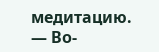медитацию.
— Во-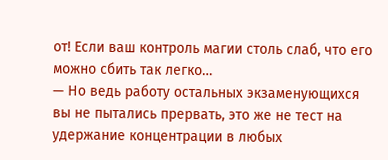от! Если ваш контроль магии столь слаб, что его можно сбить так легко…
— Но ведь работу остальных экзаменующихся вы не пытались прервать, это же не тест на удержание концентрации в любых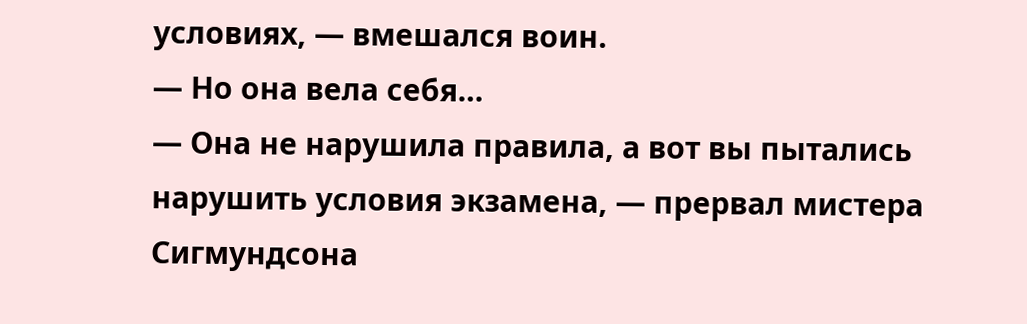условиях, — вмешался воин.
— Но она вела себя…
— Она не нарушила правила, а вот вы пытались нарушить условия экзамена, — прервал мистера Сигмундсона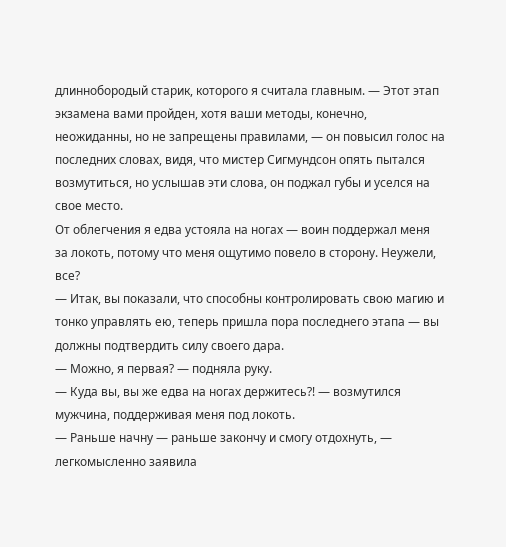длиннобородый старик, которого я считала главным. — Этот этап экзамена вами пройден, хотя ваши методы, конечно, неожиданны, но не запрещены правилами, — он повысил голос на последних словах, видя, что мистер Сигмундсон опять пытался возмутиться, но услышав эти слова, он поджал губы и уселся на свое место.
От облегчения я едва устояла на ногах — воин поддержал меня за локоть, потому что меня ощутимо повело в сторону. Неужели, все?
— Итак, вы показали, что способны контролировать свою магию и тонко управлять ею, теперь пришла пора последнего этапа — вы должны подтвердить силу своего дара.
— Можно, я первая? — подняла руку.
— Куда вы, вы же едва на ногах держитесь?! — возмутился мужчина, поддерживая меня под локоть.
— Раньше начну — раньше закончу и смогу отдохнуть, — легкомысленно заявила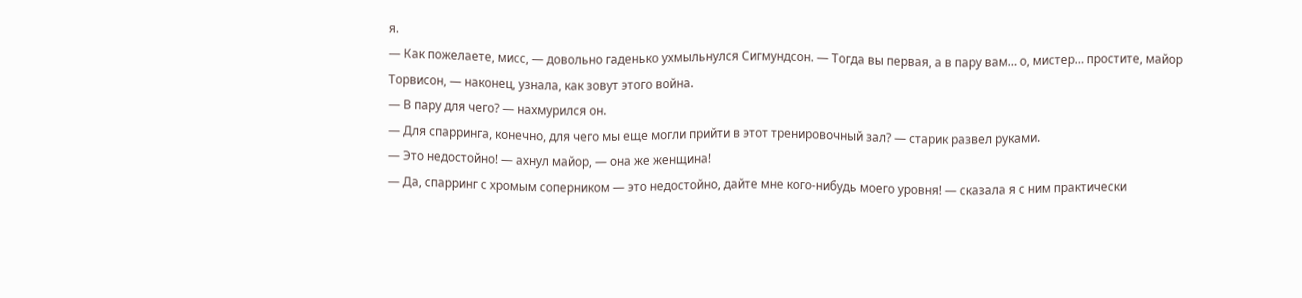я.
— Как пожелаете, мисс, — довольно гаденько ухмыльнулся Сигмундсон. — Тогда вы первая, а в пару вам… о, мистер… простите, майор Торвисон, — наконец, узнала, как зовут этого война.
— В пару для чего? — нахмурился он.
— Для спарринга, конечно, для чего мы еще могли прийти в этот тренировочный зал? — старик развел руками.
— Это недостойно! — ахнул майор, — она же женщина!
— Да, спарринг с хромым соперником — это недостойно, дайте мне кого-нибудь моего уровня! — сказала я с ним практически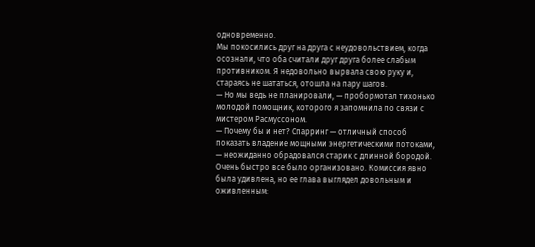одновременно.
Мы покосились друг на друга с неудовольствием, когда осознали, что оба считали друг друга более слабым противником. Я недовольно вырвала свою руку и, стараясь не шататься, отошла на пару шагов.
— Но мы ведь не планировали, — пробормотал тихонько молодой помощник, которого я запомнила по связи с мистером Расмуссоном.
— Почему бы и нет? Спарринг — отличный способ показать владение мощными энергетическими потоками, — неожиданно обрадовался старик с длинной бородой.
Очень быстро все было организовано. Комиссия явно была удивлена, но ее глава выглядел довольным и оживленным: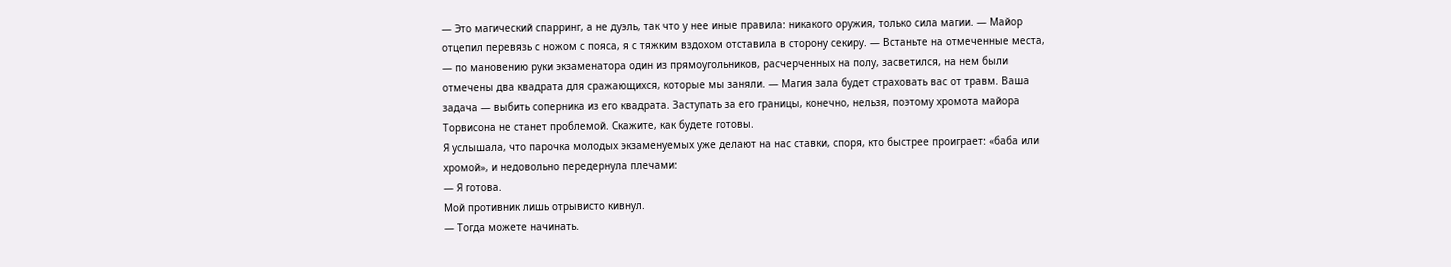— Это магический спарринг, а не дуэль, так что у нее иные правила: никакого оружия, только сила магии. — Майор отцепил перевязь с ножом с пояса, я с тяжким вздохом отставила в сторону секиру. — Встаньте на отмеченные места, — по мановению руки экзаменатора один из прямоугольников, расчерченных на полу, засветился, на нем были отмечены два квадрата для сражающихся, которые мы заняли. — Магия зала будет страховать вас от травм. Ваша задача — выбить соперника из его квадрата. Заступать за его границы, конечно, нельзя, поэтому хромота майора Торвисона не станет проблемой. Скажите, как будете готовы.
Я услышала, что парочка молодых экзаменуемых уже делают на нас ставки, споря, кто быстрее проиграет: «баба или хромой», и недовольно передернула плечами:
— Я готова.
Мой противник лишь отрывисто кивнул.
— Тогда можете начинать.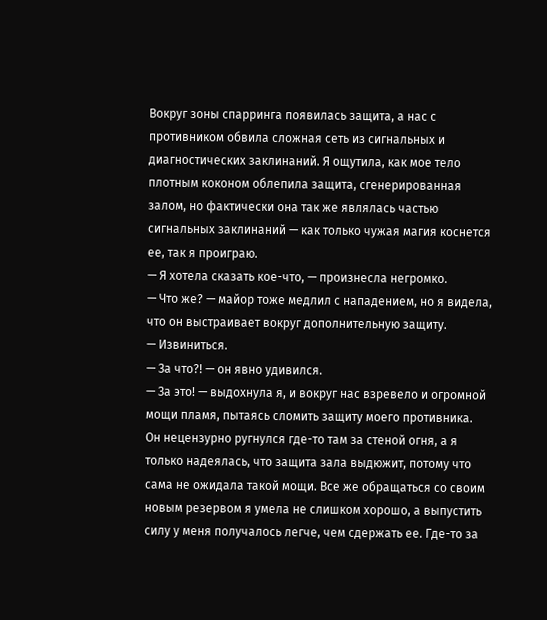Вокруг зоны спарринга появилась защита, а нас с противником обвила сложная сеть из сигнальных и диагностических заклинаний. Я ощутила, как мое тело плотным коконом облепила защита, сгенерированная залом, но фактически она так же являлась частью сигнальных заклинаний — как только чужая магия коснется ее, так я проиграю.
— Я хотела сказать кое-что, — произнесла негромко.
— Что же? — майор тоже медлил с нападением, но я видела, что он выстраивает вокруг дополнительную защиту.
— Извиниться.
— За что?! — он явно удивился.
— За это! — выдохнула я, и вокруг нас взревело и огромной мощи пламя, пытаясь сломить защиту моего противника.
Он нецензурно ругнулся где-то там за стеной огня, а я только надеялась, что защита зала выдюжит, потому что сама не ожидала такой мощи. Все же обращаться со своим новым резервом я умела не слишком хорошо, а выпустить силу у меня получалось легче, чем сдержать ее. Где-то за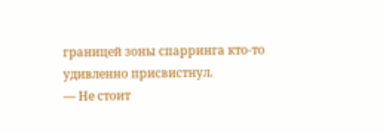границей зоны спарринга кто-то удивленно присвистнул.
— Не стоит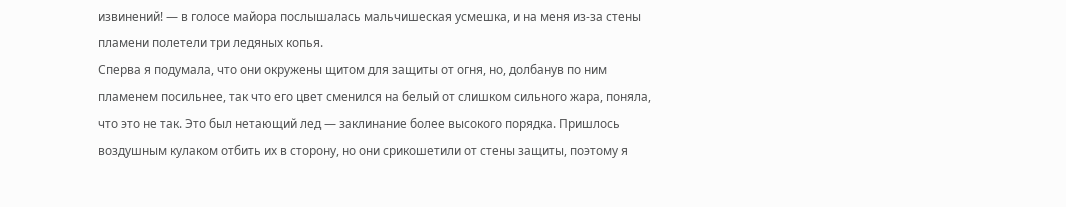извинений! — в голосе майора послышалась мальчишеская усмешка, и на меня из-за стены пламени полетели три ледяных копья.
Сперва я подумала, что они окружены щитом для защиты от огня, но, долбанув по ним пламенем посильнее, так что его цвет сменился на белый от слишком сильного жара, поняла, что это не так. Это был нетающий лед — заклинание более высокого порядка. Пришлось воздушным кулаком отбить их в сторону, но они срикошетили от стены защиты, поэтому я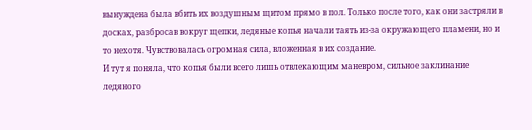вынуждена была вбить их воздушным щитом прямо в пол. Только после того, как они застряли в досках, разбросав вокруг щепки, ледяные копья начали таять из-за окружающего пламени, но и то нехотя. Чувствовалась огромная сила, вложенная в их создание.
И тут я поняла, что копья были всего лишь отвлекающим маневром, сильное заклинание ледяного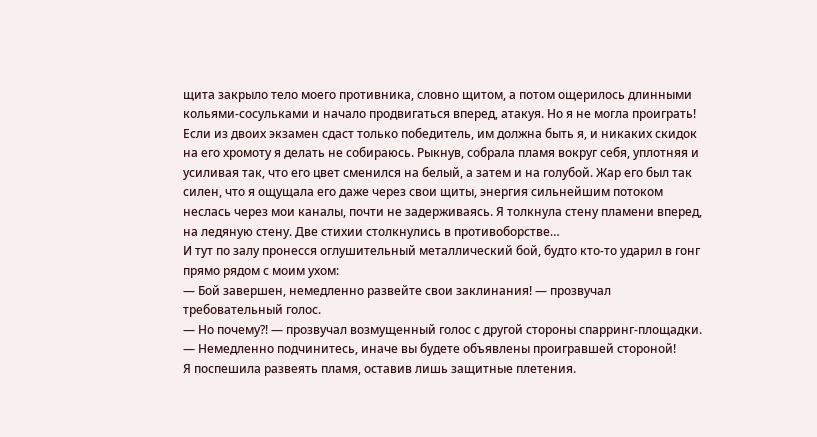щита закрыло тело моего противника, словно щитом, а потом ощерилось длинными кольями-сосульками и начало продвигаться вперед, атакуя. Но я не могла проиграть! Если из двоих экзамен сдаст только победитель, им должна быть я, и никаких скидок на его хромоту я делать не собираюсь. Рыкнув, собрала пламя вокруг себя, уплотняя и усиливая так, что его цвет сменился на белый, а затем и на голубой. Жар его был так силен, что я ощущала его даже через свои щиты, энергия сильнейшим потоком неслась через мои каналы, почти не задерживаясь. Я толкнула стену пламени вперед, на ледяную стену. Две стихии столкнулись в противоборстве…
И тут по залу пронесся оглушительный металлический бой, будто кто-то ударил в гонг прямо рядом с моим ухом:
— Бой завершен, немедленно развейте свои заклинания! — прозвучал требовательный голос.
— Но почему?! — прозвучал возмущенный голос с другой стороны спарринг-площадки.
— Немедленно подчинитесь, иначе вы будете объявлены проигравшей стороной!
Я поспешила развеять пламя, оставив лишь защитные плетения.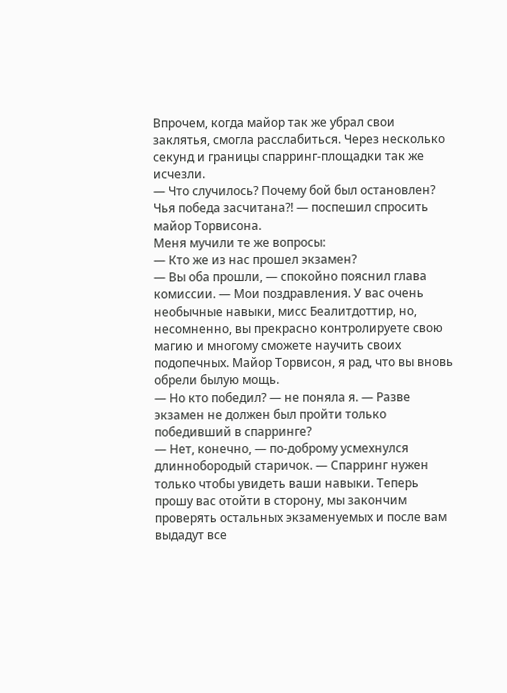Впрочем, когда майор так же убрал свои заклятья, смогла расслабиться. Через несколько секунд и границы спарринг-площадки так же исчезли.
— Что случилось? Почему бой был остановлен? Чья победа засчитана?! — поспешил спросить майор Торвисона.
Меня мучили те же вопросы:
— Кто же из нас прошел экзамен?
— Вы оба прошли, — спокойно пояснил глава комиссии. — Мои поздравления. У вас очень необычные навыки, мисс Беалитдоттир, но, несомненно, вы прекрасно контролируете свою магию и многому сможете научить своих подопечных. Майор Торвисон, я рад, что вы вновь обрели былую мощь.
— Но кто победил? — не поняла я. — Разве экзамен не должен был пройти только победивший в спарринге?
— Нет, конечно, — по-доброму усмехнулся длиннобородый старичок. — Спарринг нужен только чтобы увидеть ваши навыки. Теперь прошу вас отойти в сторону, мы закончим проверять остальных экзаменуемых и после вам выдадут все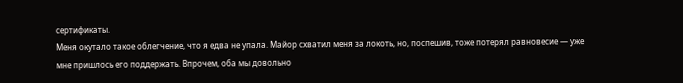сертификаты.
Меня окутало такое облегчение, что я едва не упала. Майор схватил меня за локоть, но, поспешив, тоже потерял равновесие — уже мне пришлось его поддержать. Впрочем, оба мы довольно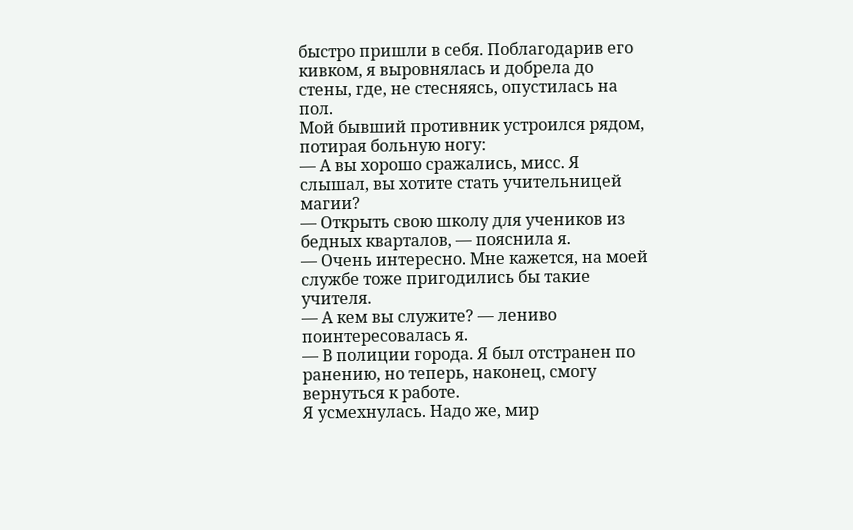быстро пришли в себя. Поблагодарив его кивком, я выровнялась и добрела до стены, где, не стесняясь, опустилась на пол.
Мой бывший противник устроился рядом, потирая больную ногу:
— А вы хорошо сражались, мисс. Я слышал, вы хотите стать учительницей магии?
— Открыть свою школу для учеников из бедных кварталов, — пояснила я.
— Очень интересно. Мне кажется, на моей службе тоже пригодились бы такие учителя.
— А кем вы служите? — лениво поинтересовалась я.
— В полиции города. Я был отстранен по ранению, но теперь, наконец, смогу вернуться к работе.
Я усмехнулась. Надо же, мир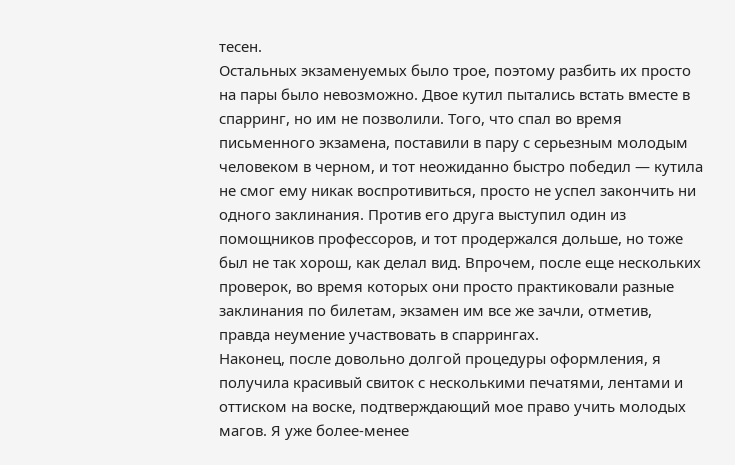тесен.
Остальных экзаменуемых было трое, поэтому разбить их просто на пары было невозможно. Двое кутил пытались встать вместе в спарринг, но им не позволили. Того, что спал во время письменного экзамена, поставили в пару с серьезным молодым человеком в черном, и тот неожиданно быстро победил — кутила не смог ему никак воспротивиться, просто не успел закончить ни одного заклинания. Против его друга выступил один из помощников профессоров, и тот продержался дольше, но тоже был не так хорош, как делал вид. Впрочем, после еще нескольких проверок, во время которых они просто практиковали разные заклинания по билетам, экзамен им все же зачли, отметив, правда неумение участвовать в спаррингах.
Наконец, после довольно долгой процедуры оформления, я получила красивый свиток с несколькими печатями, лентами и оттиском на воске, подтверждающий мое право учить молодых магов. Я уже более-менее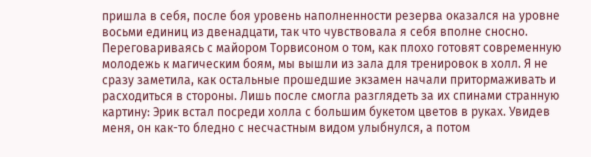пришла в себя, после боя уровень наполненности резерва оказался на уровне восьми единиц из двенадцати, так что чувствовала я себя вполне сносно.
Переговариваясь с майором Торвисоном о том, как плохо готовят современную молодежь к магическим боям, мы вышли из зала для тренировок в холл. Я не сразу заметила, как остальные прошедшие экзамен начали притормаживать и расходиться в стороны. Лишь после смогла разглядеть за их спинами странную картину: Эрик встал посреди холла с большим букетом цветов в руках. Увидев меня, он как-то бледно с несчастным видом улыбнулся, а потом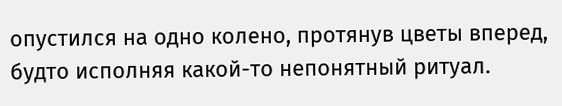опустился на одно колено, протянув цветы вперед, будто исполняя какой-то непонятный ритуал.